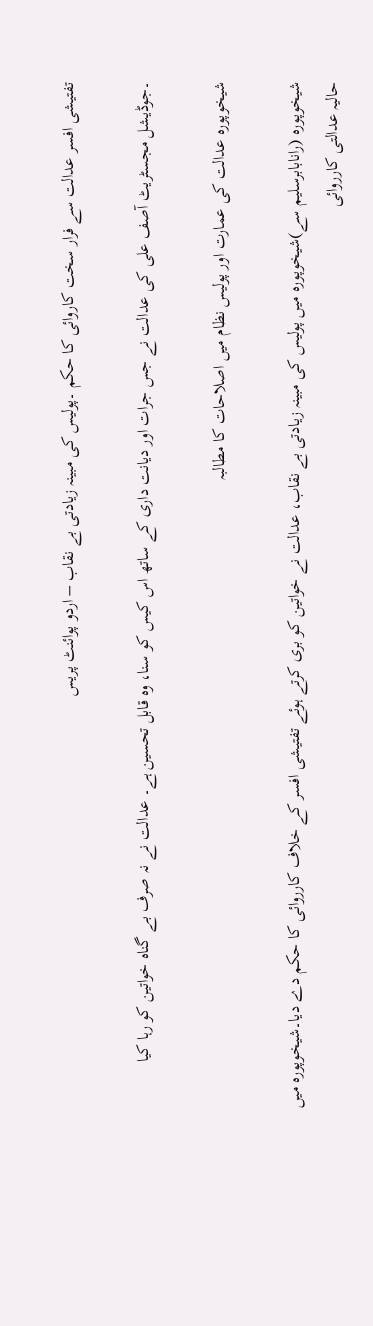تفتیشی افسر عدالت سے فرار سخت کاروائی کا حکم ۔پولیس کی مبینہ زیادتی بے نقاب – اردو پوائنٹ پریس

۔جوڈیشل مجسٹریٹ آصف علی کی عدالت نے جس جرات اور دیانت داری کے ساتھ اس کیس کو سنا، وہ قابل تحسین ہے۔ عدالت نے نہ صرف بے گناہ خواتین کو رہا کیا

شیخوپورہ عدالت کی عمارت اور پولیس نظام میں اصلاحات کا مطالبہ

شیخوپورہ (رانابابرسلیم سے)شیخوپورہ میں پولیس کی مبینہ زیادتی بے نقاب، عدالت نے خواتین کو بری کرتے ہوئے تفتیشی افسر کے خلاف کارروائی کا حکم دے دیا۔شیخوپورہ میں حالیہ عدالتی کارروائی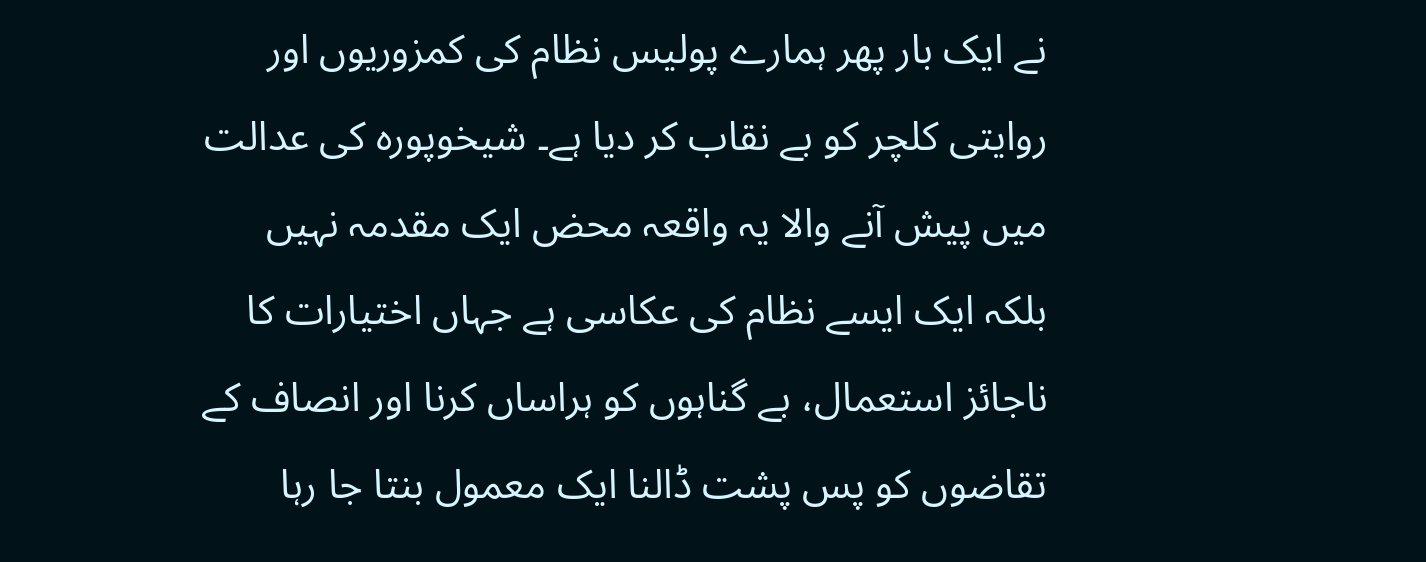نے ایک بار پھر ہمارے پولیس نظام کی کمزوریوں اور روایتی کلچر کو بے نقاب کر دیا ہے۔ شیخوپورہ کی عدالت میں پیش آنے والا یہ واقعہ محض ایک مقدمہ نہیں بلکہ ایک ایسے نظام کی عکاسی ہے جہاں اختیارات کا ناجائز استعمال، بے گناہوں کو ہراساں کرنا اور انصاف کے تقاضوں کو پس پشت ڈالنا ایک معمول بنتا جا رہا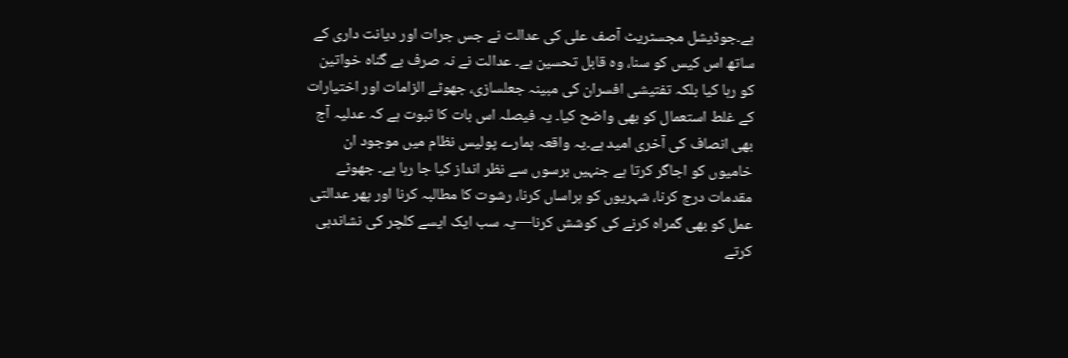ہے۔جوڈیشل مجسٹریٹ آصف علی کی عدالت نے جس جرات اور دیانت داری کے ساتھ اس کیس کو سنا، وہ قابل تحسین ہے۔ عدالت نے نہ صرف بے گناہ خواتین کو رہا کیا بلکہ تفتیشی افسران کی مبینہ جعلسازی، جھوٹے الزامات اور اختیارات کے غلط استعمال کو بھی واضح کیا۔ یہ فیصلہ اس بات کا ثبوت ہے کہ عدلیہ آج بھی انصاف کی آخری امید ہے۔یہ واقعہ ہمارے پولیس نظام میں موجود ان خامیوں کو اجاگر کرتا ہے جنہیں برسوں سے نظر انداز کیا جا رہا ہے۔ جھوٹے مقدمات درج کرنا، شہریوں کو ہراساں کرنا، رشوت کا مطالبہ کرنا اور پھر عدالتی عمل کو بھی گمراہ کرنے کی کوشش کرنا—یہ سب ایک ایسے کلچر کی نشاندہی کرتے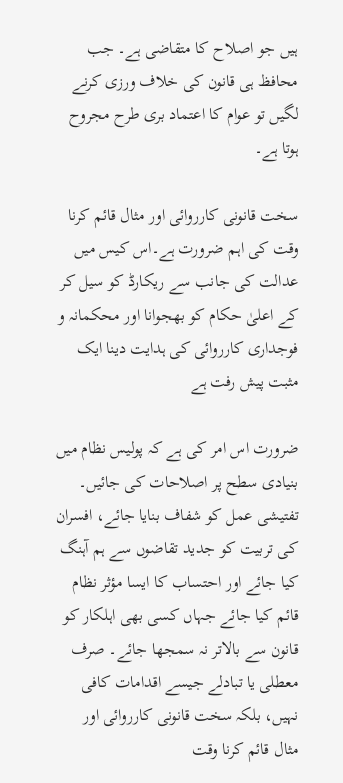ہیں جو اصلاح کا متقاضی ہے۔ جب محافظ ہی قانون کی خلاف ورزی کرنے لگیں تو عوام کا اعتماد بری طرح مجروح ہوتا ہے۔

سخت قانونی کارروائی اور مثال قائم کرنا وقت کی اہم ضرورت ہے۔اس کیس میں عدالت کی جانب سے ریکارڈ کو سیل کر کے اعلیٰ حکام کو بھجوانا اور محکمانہ و فوجداری کارروائی کی ہدایت دینا ایک مثبت پیش رفت ہے

ضرورت اس امر کی ہے کہ پولیس نظام میں بنیادی سطح پر اصلاحات کی جائیں۔ تفتیشی عمل کو شفاف بنایا جائے، افسران کی تربیت کو جدید تقاضوں سے ہم آہنگ کیا جائے اور احتساب کا ایسا مؤثر نظام قائم کیا جائے جہاں کسی بھی اہلکار کو قانون سے بالاتر نہ سمجھا جائے۔ صرف معطلی یا تبادلے جیسے اقدامات کافی نہیں، بلکہ سخت قانونی کارروائی اور مثال قائم کرنا وقت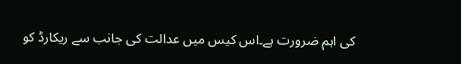کی اہم ضرورت ہے۔اس کیس میں عدالت کی جانب سے ریکارڈ کو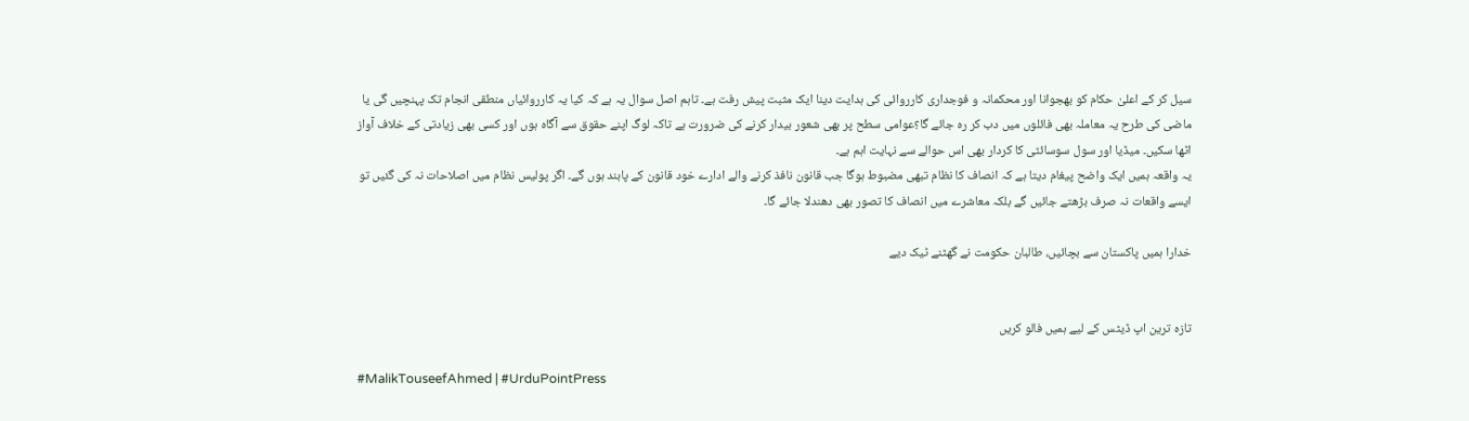سیل کر کے اعلیٰ حکام کو بھجوانا اور محکمانہ و فوجداری کارروائی کی ہدایت دینا ایک مثبت پیش رفت ہے۔ تاہم اصل سوال یہ ہے کہ کیا یہ کارروائیاں منطقی انجام تک پہنچیں گی یا ماضی کی طرح یہ معاملہ بھی فائلوں میں دب کر رہ جائے گا؟عوامی سطح پر بھی شعور بیدار کرنے کی ضرورت ہے تاکہ لوگ اپنے حقوق سے آگاہ ہوں اور کسی بھی زیادتی کے خلاف آواز اٹھا سکیں۔ میڈیا اور سول سوسائٹی کا کردار بھی اس حوالے سے نہایت اہم ہے۔
یہ واقعہ ہمیں ایک واضح پیغام دیتا ہے کہ انصاف کا نظام تبھی مضبوط ہوگا جب قانون نافذ کرنے والے ادارے خود قانون کے پابند ہوں گے۔ اگر پولیس نظام میں اصلاحات نہ کی گئیں تو ایسے واقعات نہ صرف بڑھتے جائیں گے بلکہ معاشرے میں انصاف کا تصور بھی دھندلا جائے گا۔

خدارا ہمیں پاکستان سے بچائیں، طالبان حکومت نے گھٹنے ٹیک دیے


تازہ ترین اپ ڈیٹس کے لیے ہمیں فالو کریں

#MalikTouseefAhmed | #UrduPointPress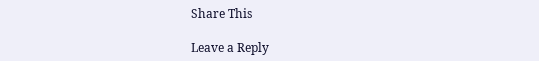Share This

Leave a Reply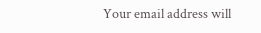Your email address will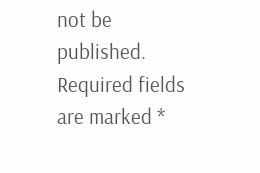not be published. Required fields are marked *